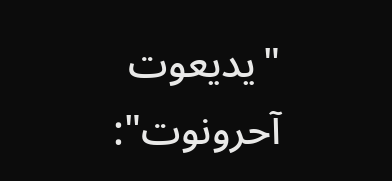"يديعوت آحرونوت":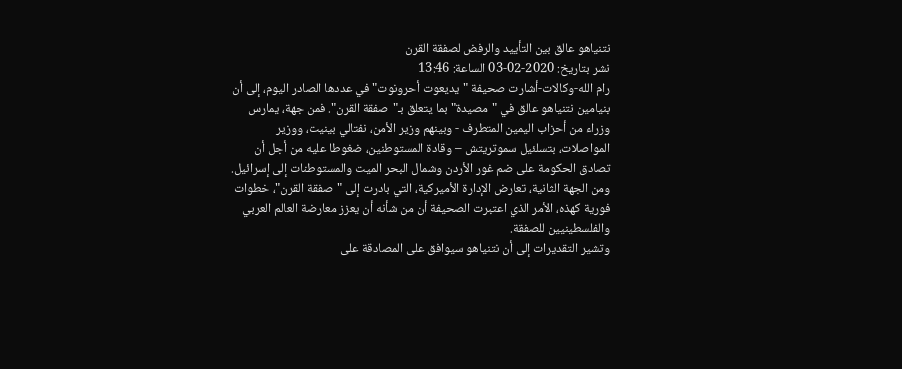نتنياهو عالق بين التأييد والرفض لصفقة القرن
نشر بتاريخ: 2020-02-03 الساعة: 13:46
رام الله-وكالات-أشارت صحيفة "يديعوت أحرونوت" في عددها الصادر اليوم، إلى أن بنيامين نتنياهو عالق في "مصيدة" بما يتعلق بـ"صفقة القرن". فمن جهة، يمارس وزراء من أحزاب اليمين المتطرف - وبينهم وزير الأمن، نفتالي بينيت، ووزير المواصلات، بتسلئيل سموتريتش – وقادة المستوطنين، ضغوطا عليه من أجل أن تصادق الحكومة على ضم غور الأردن وشمال البحر الميت والمستوطنات إلى إسرائيل.
ومن الجهة الثانية، تعارض الإدارة الأميركية، التي بادرت إلى "صفقة القرن"، خطوات فورية كهذه، الأمر الذي اعتبرت الصحيفة أن من شأنه أن يعزز معارضة العالم العربي والفلسطينيين للصفقة.
وتشير التقديرات إلى أن نتنياهو سيوافق على المصادقة على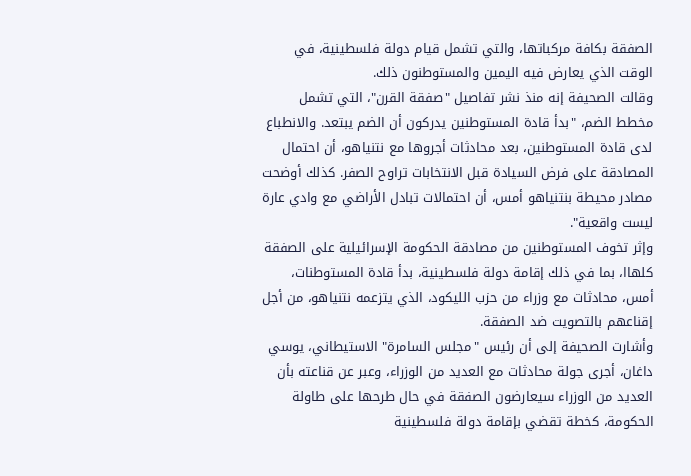الصفقة بكافة مركباتها، والتي تشمل قيام دولة فلسطينية، في الوقت الذي يعارض فيه اليمين والمستوطنون ذلك.
وقالت الصحيفة إنه منذ نشر تفاصيل "صفقة القرن"، التي تشمل مخطط الضم، "بدأ قادة المستوطنين يدركون أن الضم يبتعد. والانطباع لدى قادة المستوطنين، بعد محادثات أجروها مع نتنياهو، أن احتمال المصادقة على فرض السيادة قبل الانتخابات تراوح الصفر. كذلك أوضحت مصادر محيطة بنتنياهو أمس، أن احتمالات تبادل الأراضي مع وادي عارة ليست واقعية".
وإثر تخوف المستوطنين من مصادقة الحكومة الإسرائيلية على الصفقة كلهاا، بما في ذلك إقامة دولة فلسطينية، بدأ قادة المستوطنات، أمس، محادثات مع وزراء من حزب الليكود، الذي يتزعمه نتنياهو، من أجل إقناعهم بالتصويت ضد الصفقة.
وأشارت الصحيفة إلى أن رئيس "مجلس السامرة" الاستيطاني، يوسي داغان، أجرى جولة محادثات مع العديد من الوزراء، وعبر عن قناعته بأن العديد من الوزراء سيعارضون الصفقة في حال طرحها على طاولة الحكومة، كخطة تقضي بإقامة دولة فلسطينية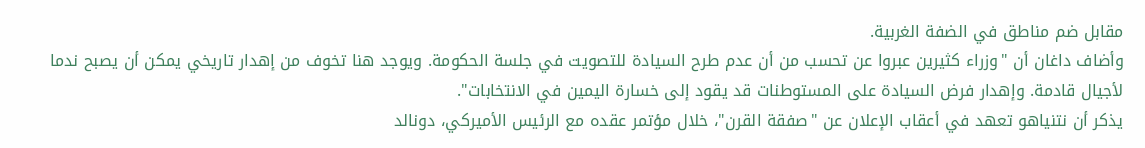مقابل ضم مناطق في الضفة الغربية.
وأضاف داغان أن "وزراء كثيرين عبروا عن تحسب من أن عدم طرح السيادة للتصويت في جلسة الحكومة. ويوجد هنا تخوف من إهدار تاريخي يمكن أن يصبح ندما لأجيال قادمة. وإهدار فرض السيادة على المستوطنات قد يقود إلى خسارة اليمين في الانتخابات".
يذكر أن نتنياهو تعهد في أعقاب الإعلان عن "صفقة القرن"، خلال مؤتمر عقده مع الرئيس الأميركي، دونالد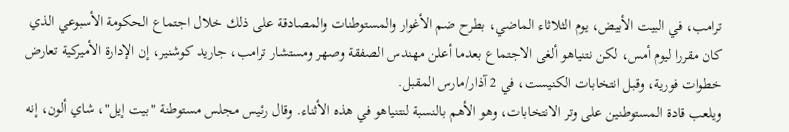ترامب، في البيت الأبيض، يوم الثلاثاء الماضي، بطرح ضم الأغوار والمستوطنات والمصادقة على ذلك خلال اجتماع الحكومة الأسبوعي الذي كان مقررا ليوم أمس، لكن نتنياهو ألغى الاجتماع بعدما أعلن مهندس الصفقة وصهر ومستشار ترامب، جاريد كوشنير، إن الإدارة الأميركية تعارض خطوات فورية، وقبل انتخابات الكنيست، في 2 آذار/مارس المقبل.
ويلعب قادة المستوطنين على وتر الانتخابات، وهو الأهم بالنسبة لنتنياهو في هذه الأثناء. وقال رئيس مجلس مستوطنة "بيت إيل"، شاي ألون، إنه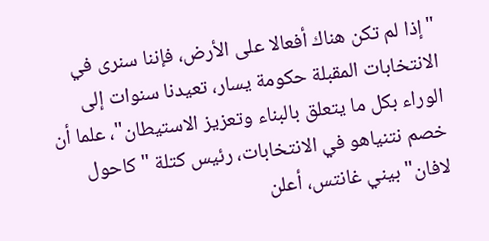"إذا لم تكن هناك أفعالا على الأرض، فإننا سنرى في الانتخابات المقبلة حكومة يسار، تعيدنا سنوات إلى الوراء بكل ما يتعلق بالبناء وتعزيز الاستيطان"، علما أن خصم نتنياهو في الانتخابات، رئيس كتلة "كاحول لافان" بيني غانتس، أعلن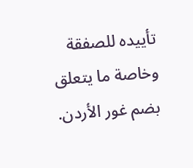تأييده للصفقة وخاصة ما يتعلق بضم غور الأردن.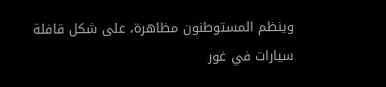وينظم المستوطنون مظاهرة، على شكل قافلة سيارات في غور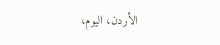الأردن، اليوم،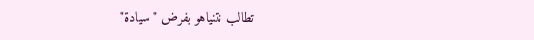تطالب نتنياهو بفرض "سيادة"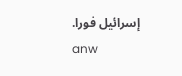إسرائيل فورا.
anw